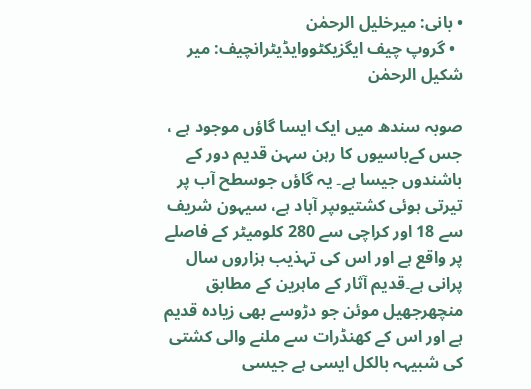• بانی: میرخلیل الرحمٰن
  • گروپ چیف ایگزیکٹووایڈیٹرانچیف: میر شکیل الرحمٰن

صوبہ سندھ میں ایک ایسا گاؤں موجود ہے ، جس کےباسیوں کا رہن سہن قدیم دور کے باشندوں جیسا ہے۔ یہ گاؤں جوسطح آب پر تیرتی ہوئی کشتیوںپر آباد ہے، سیہون شریف سے 18 اور کراچی سے 280 کلومیٹر کے فاصلے پر واقع ہے اور اس کی تہذیب ہزاروں سال پرانی ہے۔قدیم آثار کے ماہرین کے مطابق منچھرجھیل موئن جو دڑوسے بھی زیادہ قدیم ہے اور اس کے کھنڈرات سے ملنے والی کشتی کی شبیہہ بالکل ایسی ہے جیسی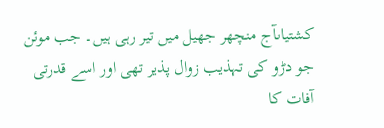کشتیاںآج منچھر جھیل میں تیر رہی ہیں۔ جب موئن جو دڑو کی تہذیب زوال پذیر تھی اور اسے قدرتی آفات کا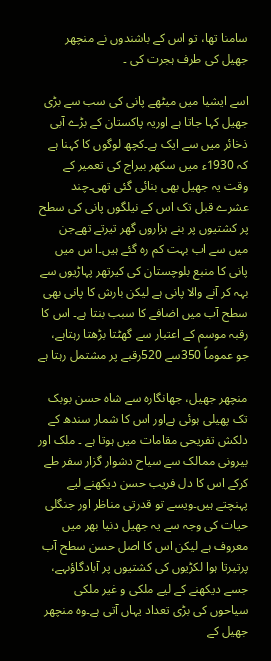سامنا تھا، تو اس کے باشندوں نے منچھر جھیل کی طرف ہجرت کی ۔

اسے ایشیا میں میٹھے پانی کی سب سے بڑی جھیل کہا جاتا ہے اوریہ پاکستان کے بڑے آبی ذخائر میں سے ایک ہے۔کچھ لوگوں کا کہنا ہے کہ 1930ء میں سکھر بیراج کی تعمیر کے وقت یہ جھیل بھی بنائی گئی تھی۔چند عشرے قبل تک اس کے نیلگوں پانی کی سطح پر کشتیوں پر بنے ہزاروں گھر تیرتے تھےجن میں سے اب بہت کم رہ گئے ہیں۔ا س میں پانی کا منبع بلوچستان کی کیرتھر پہاڑیوں سے بہہ کر آنے والا پانی ہے لیکن بارش کا پانی بھی سطح آب میں اضافے کا سبب بنتا ہے۔ اس کا رقبہ موسم کے اعتبار سے گھٹتا بڑھتا رہتاہے، جو عموماً 350سے 520رقبے پر مشتمل رہتا ہے

منچھر جھیل، جھانگارہ سے شاہ حسن بوبک تک پھیلی ہوئی ہےاور اس کا شمار سندھ کے دلکش تفریحی مقامات میں ہوتا ہے ۔ ملک اور بیرونی ممالک سے سیاح دشوار گزار سفر طے کرکے اس کا دل فریب حسن دیکھنے لیے پہنچتے ہیں۔ویسے تو قدرتی مناظر اور جنگلی حیات کی وجہ سے یہ جھیل دنیا بھر میں معروف ہے لیکن اس کا اصل حسن سطح آب پرتیرتا ہوا لکڑیوں کی کشتیوں پر آبادگاؤںہے، جسے دیکھنے کے لیے ملکی و غیر ملکی سیاحوں کی بڑی تعداد یہاں آتی ہے۔وہ منچھر جھیل کے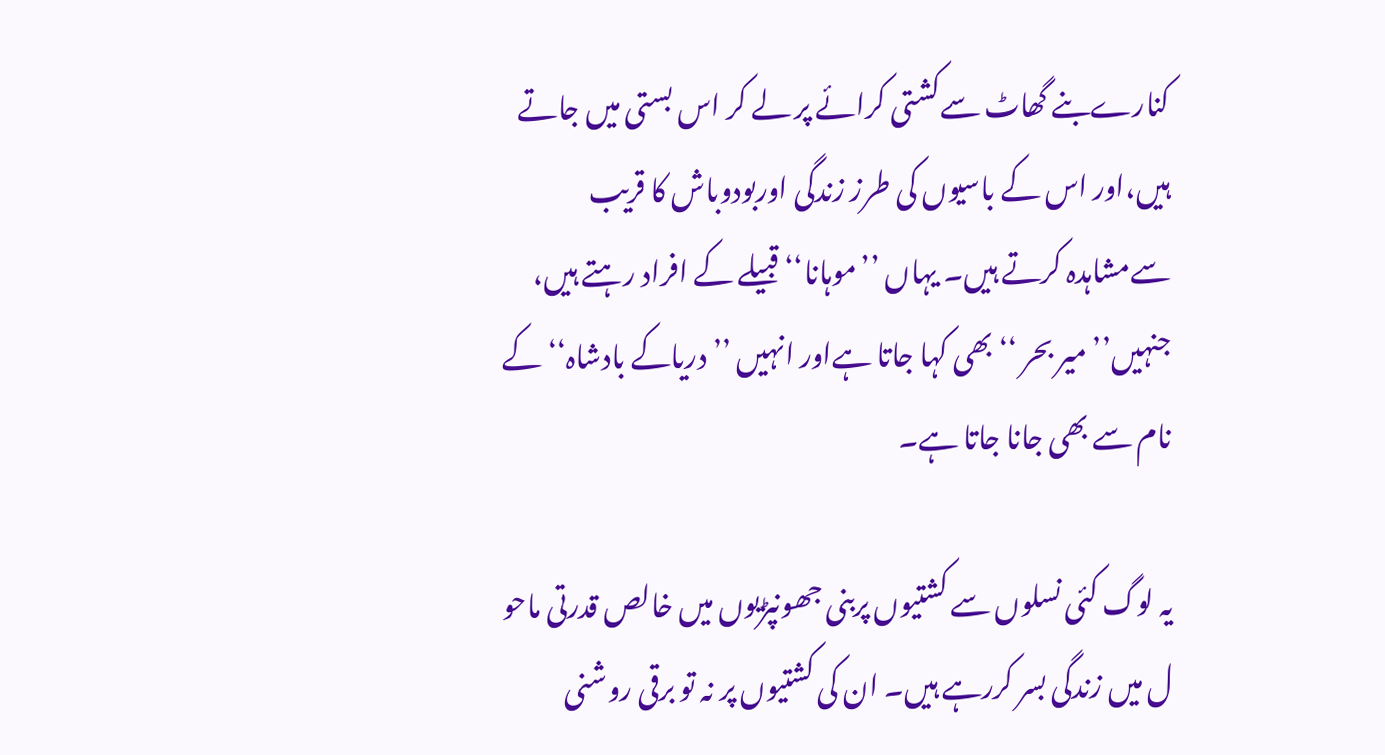کنارےبنے گھاٹ سےکشتی کرائے پر لے کر اس بستی میں جاتے ہیں،اور اس کے باسیوں کی طرز زندگی اوربودوباش کا قریب سےمشاہدہ کرتے ہیں۔ یہاں ’’موہانا‘‘ قبیلے کے افراد رہتے ہیں، جنہیں’’ میر بحر ‘‘بھی کہا جاتا ہےاور انہیں ’’دریاکے بادشاہ‘‘ کے نام سے بھی جانا جاتا ہے۔

یہ لوگ کئی نسلوں سے کشتیوں پربنی جھونپڑیوں میں خالص قدرتی ماحو ل میں زندگی بسر کررہے ہیں۔ ان کی کشتیوں پر نہ تو برقی روشنی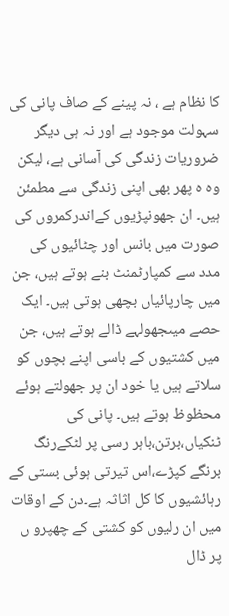کا نظام ہے ، نہ پینے کے صاف پانی کی سہولت موجود ہے اور نہ ہی دیگر ضروریات زندگی کی آسانی ہے، لیکن وہ ہ پھر بھی اپنی زندگی سے مطمئن ہیں۔ ان جھونپڑیوں کےاندرکمروں کی صورت میں بانس اور چٹائیوں کی مدد سے کمپارٹمنٹ بنے ہوتے ہیں، جن میں چارپائیاں بچھی ہوتی ہیں۔ ایک حصے میںجھولہے ڈالے ہوتے ہیں، جن میں کشتیوں کے باسی اپنے بچوں کو سلاتے ہیں یا خود ان پر جھولتے ہوئے محظوظ ہوتے ہیں۔ پانی کی ٹنکیاں،برتن،باہر رسی پر لٹکےرنگ برنگے کپڑے،اس تیرتی ہوئی بستی کے رہائشیوں کا کل اثاثہ ہے۔دن کے اوقات میں ان رلیوں کو کشتی کے چھپرو ں پر ڈال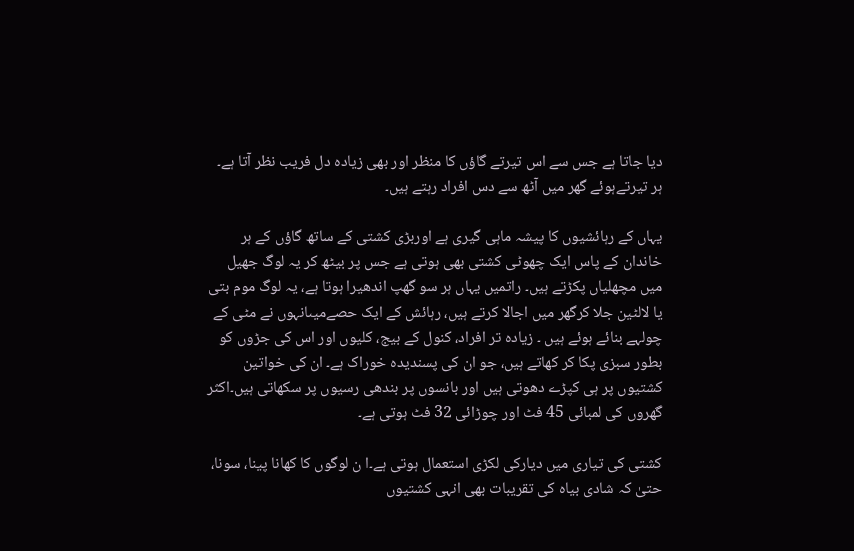دیا جاتا ہے جس سے اس تیرتے گاؤں کا منظر اور بھی زیادہ دل فریب نظر آتا ہے۔ ہر تیرتےہوئے گھر میں آٹھ سے دس افراد رہتے ہیں۔

یہاں کے رہائشیوں کا پیشہ ماہی گیری ہے اوربڑی کشتی کے ساتھ گاؤں کے ہر خاندان کے پاس ایک چھوٹی کشتی بھی ہوتی ہے جس پر بیٹھ کر یہ لوگ جھیل میں مچھلیاں پکڑتے ہیں۔ راتمیں یہاں ہر سو گھپ اندھیرا ہوتا ہے، یہ لوگ موم بتی یا لالٹین جلا کرگھر میں اجالا کرتے ہیں، رہائش کے ایک حصےمیںانہوں نے مٹی کے چولہے بنائے ہوئے ہیں ۔ زیادہ تر افراد، کنول کے بیج، کلیوں اور اس کی جڑوں کو بطور سبزی پکا کر کھاتے ہیں، جو ان کی پسندیدہ خوراک ہے۔ ان کی خواتین کشتیوں پر ہی کپڑے دھوتی ہیں اور بانسوں پر بندھی رسیوں پر سکھاتی ہیں۔اکثر گھروں کی لمبائی 45 فٹ اور چوڑائی 32 فٹ ہوتی ہے۔

کشتی کی تیاری میں دیارکی لکڑی استعمال ہوتی ہے۔ا ن لوگوں کا کھانا پینا، سونا، حتیٰ کہ شادی بیاہ کی تقریبات بھی انہی کشتیوں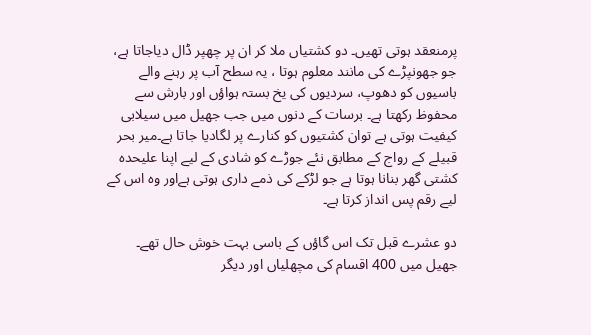پرمنعقد ہوتی تھیں۔ دو کشتیاں ملا کر ان پر چھپر ڈال دیاجاتا ہے، جو جھونپڑے کی مانند معلوم ہوتا ، یہ سطح آب پر رہنے والے باسیوں کو دھوپ، سردیوں کی یخ بستہ ہواؤں اور بارش سے محفوظ رکھتا ہے۔ برسات کے دنوں میں جب جھیل میں سیلابی کیفیت ہوتی ہے توان کشتیوں کو کنارے پر لگادیا جاتا ہے۔میر بحر قبیلے کے رواج کے مطابق نئے جوڑے کو شادی کے لیے اپنا علیحدہ کشتی گھر بنانا ہوتا ہے جو لڑکے کی ذمے داری ہوتی ہےاور وہ اس کے لیے رقم پس انداز کرتا ہے۔

دو عشرے قبل تک اس گاؤں کے باسی بہت خوش حال تھے۔ جھیل میں 400 اقسام کی مچھلیاں اور دیگر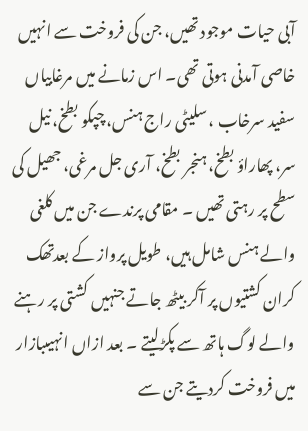آبی حیات موجود تھیں، جن کی فروخت سے انہیں خاصی آمدنی ہوتی تھی۔ اس زمانے میں مرغابیاں سفید سرخاب ، سلیٹی راج ہنس، چپکو بطخ، نیل سر، پھاراؤ بطخ، ہنجر بطخ، آری جل مرغی، جھیل کی سطح پر رہتی تھیں ۔ مقامی پرندے جن میں کلغی والے ہنس شامل ہیں، طویل پرواز کے بعدتھک کران کشتیوں پر آکر بیٹھ جاتے جنہیں کشتی پر رہنے والے لوگ ہاتھ سے پکڑلیتے ۔ بعد ازاں انہیںبازار میں فروخت کردیتے جن سے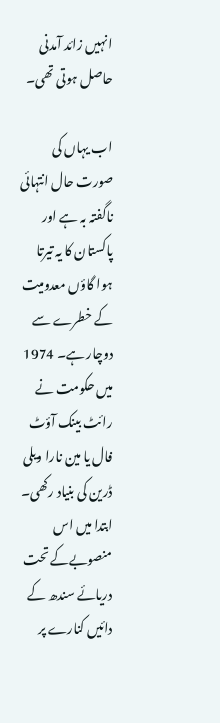انہیں زائد آمدنی حاصل ہوتی تھی۔

اب یہاں کی صورت حال انتہائی ناگفتہ بہ ہے اور پاکستان کا یہ تیرتا ہوا گاؤں معدومیت کے خطرے سے دوچار ہے۔ 1974 میں حکومت نے رائٹ بینک آؤٹ فال یا مین نارا ویلی ڈرین کی بنیاد رکھی۔ ابتدا میں اس منصوبےکے تحت دریائے سندھ کے دائیں کنارے پر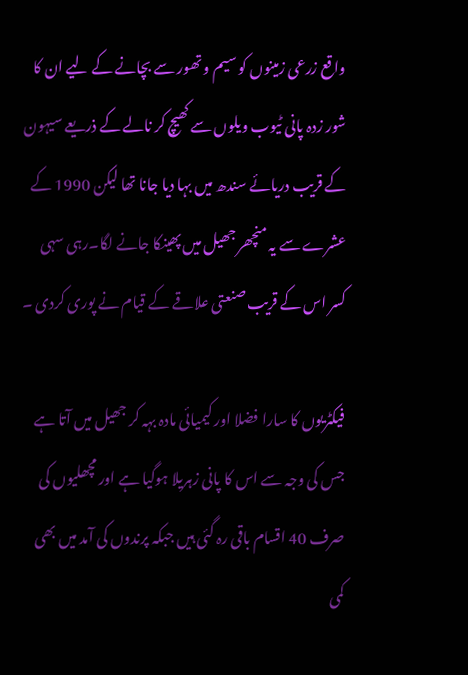واقع زرعی زمینوں کو سیم و تھور سے بچانے کے لیے ان کا شور زدہ پانی ٹیوب ویلوں سے کھیچ کر نالے کے ذریعے سیہون کے قریب دریائے سندھ میں بہا دیا جانا تھا لیکن 1990 کے عشرے سے یہ منچھر جھیل میں پھینکا جانے لگا۔رہی سہی کسر اس کے قریب صنعتی علاقے کے قیام نے پوری کردی ۔

فیکٹریوں کا سارا فضلا اور کیمیائی مادہ بہہ کر جھیل میں آتا ہے جس کی وجہ سے اس کا پانی زہریلا ہوگیا ہے اور مچھلیوں کی صرف 40 اقسام باقی رہ گئی ہیں جبکہ پرندوں کی آمد میں بھی کمی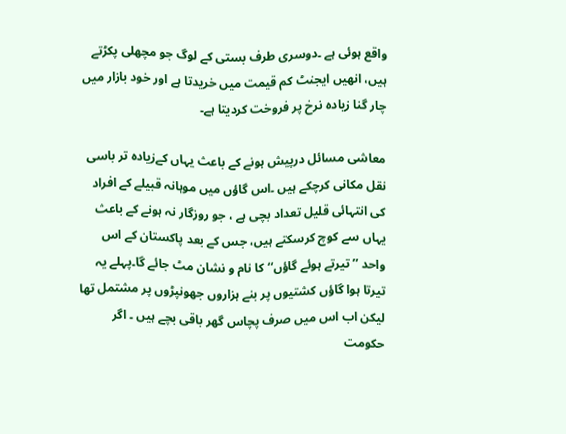واقع ہوئی ہے ۔دوسری طرف بستی کے لوگ جو مچھلی پکڑتے ہیں، انھیں ایجنٹ کم قیمت میں خریدتا ہے اور خود بازار میں چار گنا زیادہ نرخ پر فروخت کردیتا ہے۔

معاشی مسائل درپیش ہونے کے باعث یہاں کےزیادہ تر باسی نقل مکانی کرچکے ہیں ۔اس گاؤں میں موہانہ قبیلے کے افراد کی انتہائی قلیل تعداد بچی ہے ، جو روزگار نہ ہونے کے باعث یہاں سے کوچ کرسکتے ہیں، جس کے بعد پاکستان کے اس واحد ’’تیرتے ہوئے گاؤں‘‘ کا نام و نشان مٹ جائے گا۔پہلے یہ تیرتا ہوا گاؤں کشتیوں پر بنے ہزاروں جھونپڑوں پر مشتمل تھا لیکن اب اس میں صرف پچاس گھر باقی بچے ہیں ۔ اگر حکومت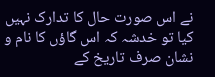نے اس صورت حال کا تدارک نہیں کیا تو خدشہ کہ اس گاؤں کا نام و نشان صرف تاریخ کے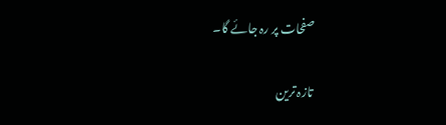صفحات پر رہ جائے گا۔

تازہ ترین